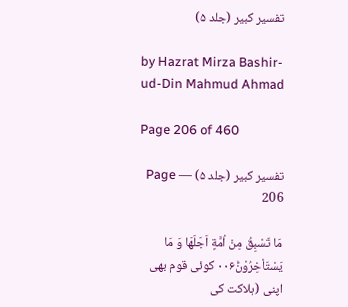تفسیر کبیر (جلد ۵)

by Hazrat Mirza Bashir-ud-Din Mahmud Ahmad

Page 206 of 460

تفسیر کبیر (جلد ۵) — Page 206

مَا تَسْبِقُ مِنْ اُمَّةٍ اَجَلَهَا وَ مَا يَسْتَاْخِرُوْنَ۠۰۰۶ کوئی قوم بھی اپنی (ہلاکت کی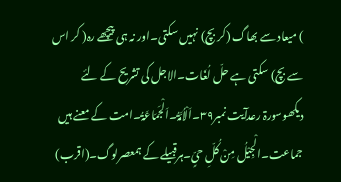) میعاد سے بھاگ (کر بچ) نہیں سکتی۔اور نہ ہی پیچھے رہ( کر اس سے بچ) سکتی ہے حلّ لُغَات۔الاجل کی تشریح کے لئے دیکھوسورۃ رعدآیت نمبر۳۹۔اَلْاُمَّۃُ۔اَلْجَمَاعَۃُ۔امت کے معنے ہیں جماعت۔الْجِیْلُ مِنْ کُلِّ حیٍّ۔ہرقبیلے کے ہمعصرلوگ۔(اقرب)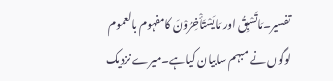تفسیر۔مَاتَسْبِقُ اور مَایَسْتَأْخِرُوْنَ کامفہوم بالعموم لوگوں نے مبہم سابیان کیاہے۔میرے نزدیک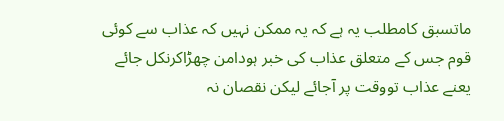ماتسبق کامطلب یہ ہے کہ یہ ممکن نہیں کہ عذاب سے کوئی قوم جس کے متعلق عذاب کی خبر ہودامن چھڑاکرنکل جائے یعنے عذاب تووقت پر آجائے لیکن نقصان نہ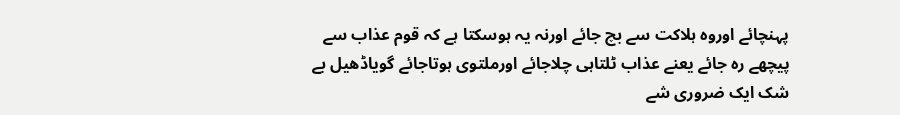پہنچائے اوروہ ہلاکت سے بچ جائے اورنہ یہ ہوسکتا ہے کہ قوم عذاب سے پیچھے رہ جائے یعنے عذاب ٹلتاہی چلاجائے اورملتوی ہوتاجائے گویاڈھیل بے شک ایک ضروری شے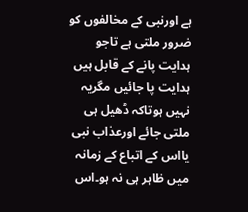ہے اورنبی کے مخالفوں کو ضرور ملتی ہے تاجو ہدایت پانے کے قابل ہیں ہدایت پا جائیں مگریہ نہیں ہوتاکہ ڈھیل ہی ملتی جائے اورعذاب نبی یااس کے اتباع کے زمانہ میں ظاہر ہی نہ ہو۔اس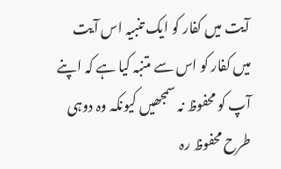آیت میں کفار کو ایک تنبیہ اس آیت میں کفار کو اس سے متنبہ کیا ہے کہ اپنے آپ کو محفوظ نہ سمجھیں کیونکہ وہ دوہی طرح محفوظ رہ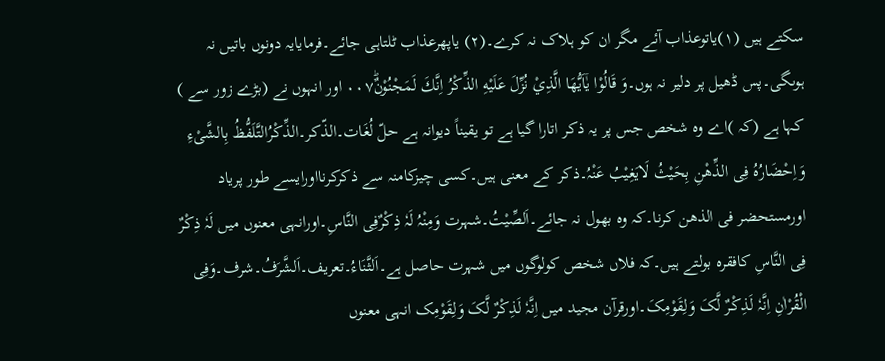سکتے ہیں (۱)یاتوعذاب آئے مگر ان کو ہلاک نہ کرے۔(۲) یاپھرعذاب ٹلتاہی جائے۔فرمایایہ دونوں باتیں نہ ہوںگی۔پس ڈھیل پر دلیر نہ ہوں۔وَ قَالُوْا يٰۤاَيُّهَا الَّذِيْ نُزِّلَ عَلَيْهِ الذِّكْرُ اِنَّكَ لَمَجْنُوْنٌؕ۰۰۷ اور انہوں نے (بڑے زور سے ) کہا ہے (کہ )اے وہ شخص جس پر یہ ذکر اتارا گیا ہے تو یقیناً دیوانہ ہے حلّ لُغَات۔الذّکر۔الذِّکْرُالتَّلَفُّظُ بِالشَّیْءِ وَاِحْضَارُہُ فِی الذِّھْنِ بِحَیْثُ لَایَغِیْبُ عَنْہُ۔ذکر کے معنی ہیں۔کسی چیزکامنہ سے ذکرکرنااورایسے طور پریاد اورمستحضر فی الذھن کرنا۔کہ وہ بھول نہ جائے۔اَلصِّیْتُ۔شہرت وَمِنْہُ لَہٗ ذِکْرٌفِی النَّاسِ۔اورانہی معنوں میں لَہٗ ذِکْرٌ فِی النَّاسِ کافقرہ بولتے ہیں۔کہ فلاں شخص کولوگوں میں شہرت حاصل ہے۔اَلثَّنَاءُ۔تعریف۔اَلشَّرَفُ۔شرف۔وَفِی الْقُرْاٰنِ اِنَّہٗ لَذِکْـرٌ لَّکَ وَلِقَوْمِکَ۔اورقرآن مجید میں اِنَّہٗ لَذِکْرٌ لَّکَ وَلِقَوْمِک انہی معنوں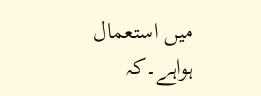میں استعمال ہواہے۔کہ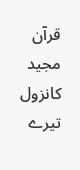قرآن مجید کانزول تیرے